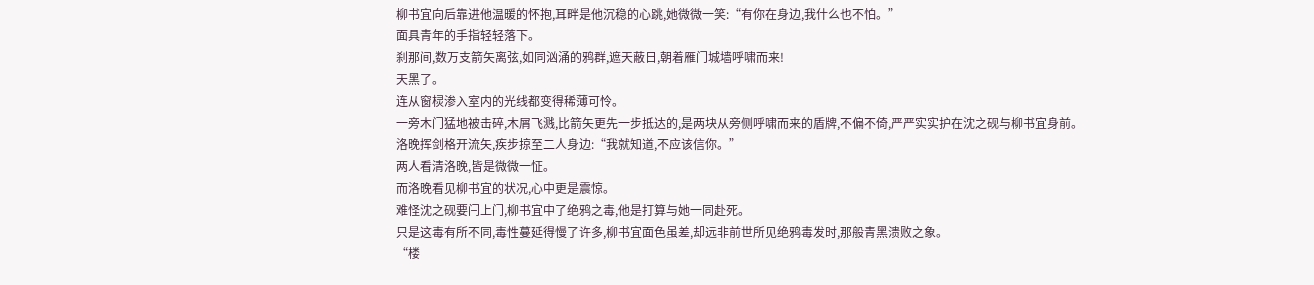柳书宜向后靠进他温暖的怀抱,耳畔是他沉稳的心跳,她微微一笑:“有你在身边,我什么也不怕。”
面具青年的手指轻轻落下。
刹那间,数万支箭矢离弦,如同汹涌的鸦群,遮天蔽日,朝着雁门城墙呼啸而来!
天黑了。
连从窗棂渗入室内的光线都变得稀薄可怜。
一旁木门猛地被击碎,木屑飞溅,比箭矢更先一步抵达的,是两块从旁侧呼啸而来的盾牌,不偏不倚,严严实实护在沈之砚与柳书宜身前。
洛晚挥剑格开流矢,疾步掠至二人身边:“我就知道,不应该信你。”
两人看清洛晚,皆是微微一怔。
而洛晚看见柳书宜的状况,心中更是震惊。
难怪沈之砚要闩上门,柳书宜中了绝鸦之毒,他是打算与她一同赴死。
只是这毒有所不同,毒性蔓延得慢了许多,柳书宜面色虽差,却远非前世所见绝鸦毒发时,那般青黑溃败之象。
“楼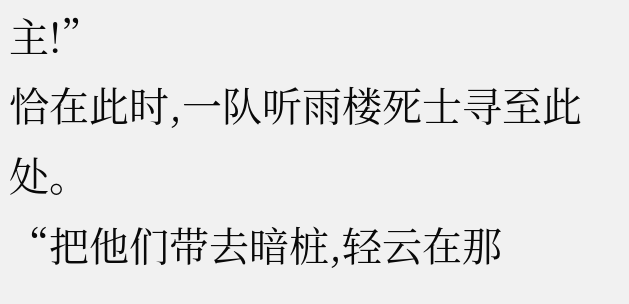主!”
恰在此时,一队听雨楼死士寻至此处。
“把他们带去暗桩,轻云在那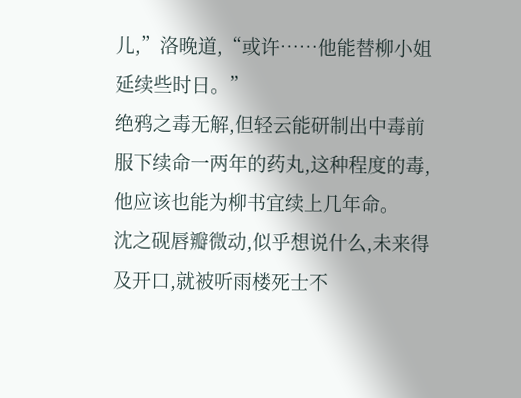儿,”洛晚道,“或许……他能替柳小姐延续些时日。”
绝鸦之毒无解,但轻云能研制出中毒前服下续命一两年的药丸,这种程度的毒,他应该也能为柳书宜续上几年命。
沈之砚唇瓣微动,似乎想说什么,未来得及开口,就被听雨楼死士不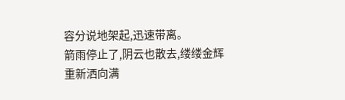容分说地架起,迅速带离。
箭雨停止了,阴云也散去,缕缕金辉重新洒向满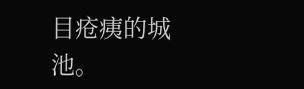目疮痍的城池。